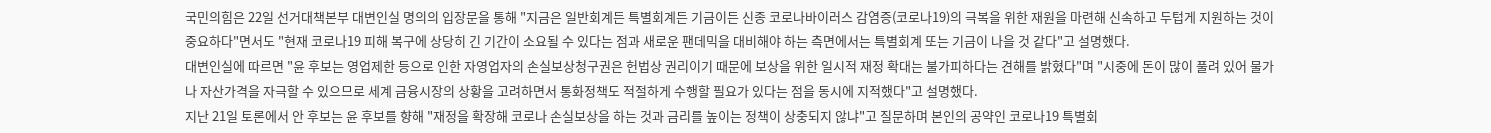국민의힘은 22일 선거대책본부 대변인실 명의의 입장문을 통해 "지금은 일반회계든 특별회계든 기금이든 신종 코로나바이러스 감염증(코로나19)의 극복을 위한 재원을 마련해 신속하고 두텁게 지원하는 것이 중요하다"면서도 "현재 코로나19 피해 복구에 상당히 긴 기간이 소요될 수 있다는 점과 새로운 팬데믹을 대비해야 하는 측면에서는 특별회계 또는 기금이 나을 것 같다"고 설명했다.
대변인실에 따르면 "윤 후보는 영업제한 등으로 인한 자영업자의 손실보상청구권은 헌법상 권리이기 때문에 보상을 위한 일시적 재정 확대는 불가피하다는 견해를 밝혔다"며 "시중에 돈이 많이 풀려 있어 물가나 자산가격을 자극할 수 있으므로 세계 금융시장의 상황을 고려하면서 통화정책도 적절하게 수행할 필요가 있다는 점을 동시에 지적했다"고 설명했다.
지난 21일 토론에서 안 후보는 윤 후보를 향해 "재정을 확장해 코로나 손실보상을 하는 것과 금리를 높이는 정책이 상충되지 않냐"고 질문하며 본인의 공약인 코로나19 특별회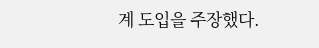계 도입을 주장했다.